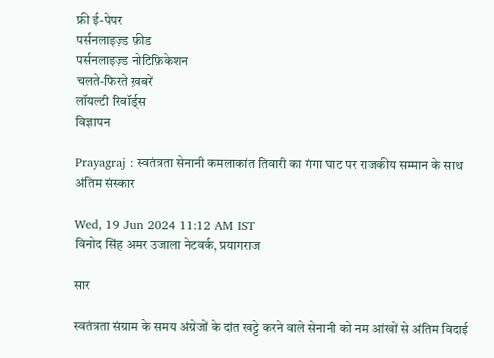फ्री ई-पेपर
पर्सनलाइज़्ड फ़ीड
पर्सनलाइज़्ड नोटिफ़िकेशन
चलते-फिरते ख़बरें
लॉयल्टी रिवॉर्ड्स
विज्ञापन

Prayagraj : स्वतंत्रता सेनानी कमलाकांत तिवारी का गंगा घाट पर राजकीय सम्मान के साथ अंतिम संस्कार

Wed, 19 Jun 2024 11:12 AM IST
विनोद सिंह अमर उजाला नेटवर्क, प्रयागराज

सार

स्वतंत्रता संग्राम के समय अंग्रेजों के दांत खट्टे करने वाले सेनानी को नम आंखों से अंतिम विदाई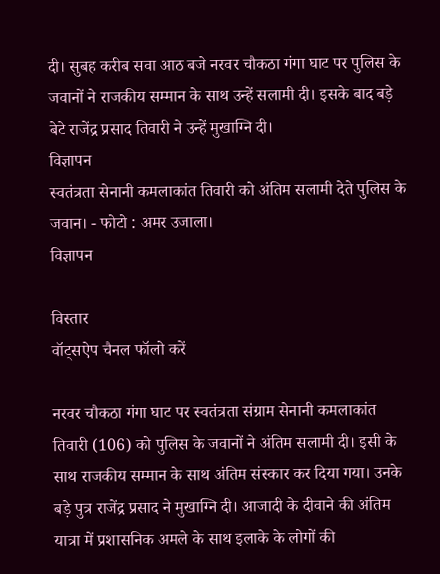दी। सुबह करीब सवा आठ बजे नरवर चौकठा गंगा घाट पर पुलिस के जवानों ने राजकीय सम्मान के साथ उन्हें सलामी दी। इसके बाद बड़े बेटे राजेंद्र प्रसाद तिवारी ने उन्हें मुखाग्नि दी।
विज्ञापन
स्वतंत्रता सेनानी कमलाकांत तिवारी को अंतिम सलामी देते पुलिस के जवान। - फोटो : अमर उजाला।
विज्ञापन

विस्तार
वॉट्सऐप चैनल फॉलो करें

नरवर चौकठा गंगा घाट पर स्वतंत्रता संग्राम सेनानी कमलाकांत तिवारी (106) को पुलिस के जवानों ने अंतिम सलामी दी। इसी के साथ राजकीय सम्मान के साथ अंतिम संस्कार कर दिया गया। उनके बड़े पुत्र राजेंद्र प्रसाद ने मुखाग्नि दी। आजादी के दीवाने की अंतिम यात्रा में प्रशासनिक अमले के साथ इलाके के लोगों की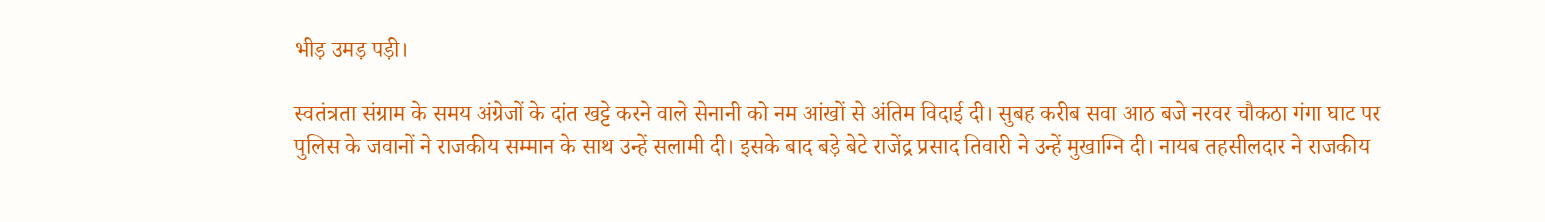भीड़ उमड़ पड़ी।

स्वतंत्रता संग्राम के समय अंग्रेजों के दांत खट्टे करने वाले सेनानी को नम आंखों से अंतिम विदाई दी। सुबह करीब सवा आठ बजे नरवर चौकठा गंगा घाट पर पुलिस के जवानों ने राजकीय सम्मान के साथ उन्हें सलामी दी। इसके बाद बड़े बेटे राजेंद्र प्रसाद तिवारी ने उन्हें मुखाग्नि दी। नायब तहसीलदार ने राजकीय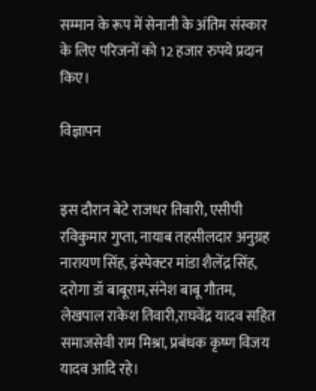सम्मान के रूप में सेनानी के अंतिम संस्कार के लिए परिजनों को 12 हजार रुपये प्रदान किए।

विज्ञापन


इस दौरान बेटे राजधर तिवारी, एसीपी रविकुमार गुप्ता, नायाब तहसीलदार अनुग्रह नारायण सिंह, इंस्पेक्टर मांडा शैलेंद्र सिंह, दरोगा डॉ बाबूराम,संनेश बाबू गौतम, लेखपाल राकेश तिवारी,राघवेंद्र यादव सहित समाजसेवी राम मिश्रा, प्रबंधक कृष्ण विजय यादव आदि रहे।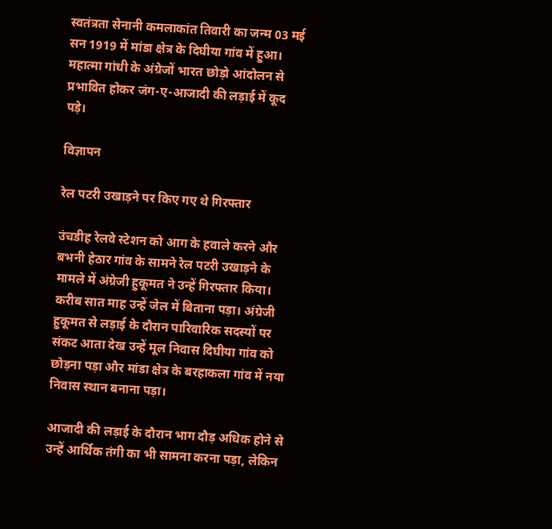स्वतंत्रता सेनानी कमलाकांत तिवारी का जन्म 03 मई सन 1919 में मांडा क्षेत्र के दिघीया गांव में हुआ। महात्मा गांधी के अंग्रेजों भारत छोड़ो आंदोलन से प्रभावित होकर जंग-ए-आजादी की लड़ाई में कूद पड़े।

विज्ञापन

रेल पटरी उखाड़ने पर किए गए थे गिरफ्तार

उंचडीह रेलवे स्टेशन को आग के हवाले करने और बभनी हेठार गांव के सामने रेल पटरी उखाड़ने के मामले में अंग्रेजी हुकूमत ने उन्हें गिरफ्तार किया। करीब सात माह उन्हें जेल में बिताना पड़ा। अंग्रेजी हुकूमत से लड़ाई के दौरान पारिवारिक सदस्यों पर संकट आता देख उन्हें मूल निवास दिघीया गांव को छोड़ना पड़ा और मांडा क्षेत्र के बरहाकला गांव में नया निवास स्थान बनाना पड़ा।

आजादी की लड़ाई के दौरान भाग दौड़ अधिक होने से उन्हें आर्थिक तंगी का भी सामना करना पड़ा, लेकिन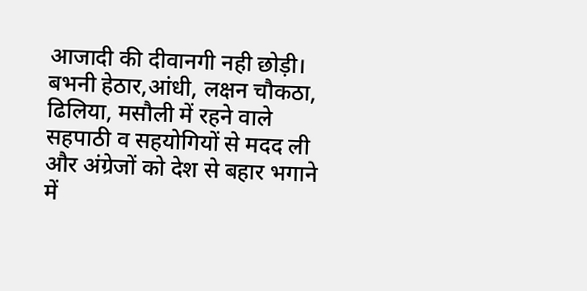आजादी की दीवानगी नही छोड़ी। बभनी हेठार,आंधी, लक्षन चौकठा, ढिलिया, मसौली में रहने वाले सहपाठी व सहयोगियों से मदद ली और अंग्रेजों को देश से बहार भगाने में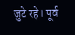जुटे रहे। पूर्व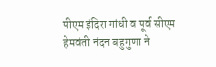पीएम इंदिरा गांधी व पूर्व सीएम हेमवंती नंदन बहुगुणा ने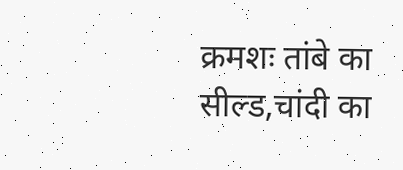क्रमशः तांबे का सील्ड,चांदी का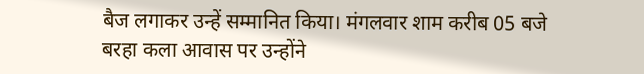बैज लगाकर उन्हें सम्मानित किया। मंगलवार शाम करीब 05 बजे बरहा कला आवास पर उन्होंने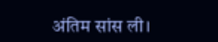अंतिम सांस ली।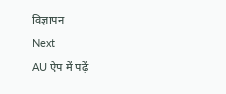विज्ञापन
Next
AU ऐप में पढ़ें